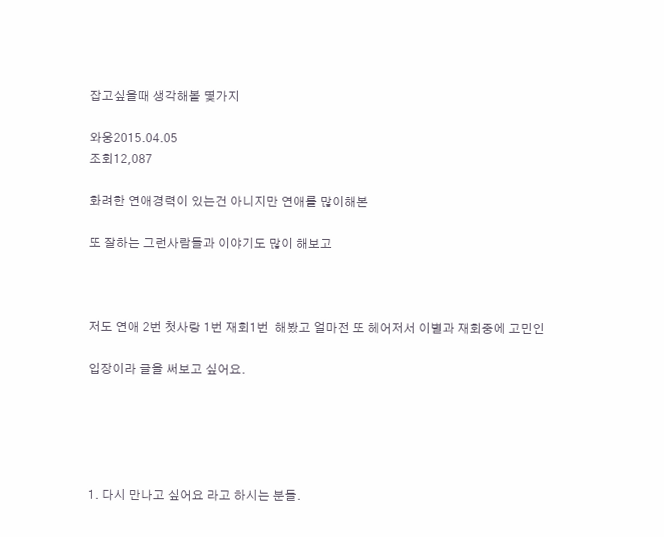잡고싶을때 생각해볼 몇가지

와웅2015.04.05
조회12,087

화려한 연애경력이 있는건 아니지만 연애를 많이해본

또 잘하는 그런사람들과 이야기도 많이 해보고



저도 연애 2번 첫사랑 1번 재회1번  해봤고 얼마전 또 헤어저서 이별과 재회중에 고민인

입장이라 글을 써보고 싶어요.





1. 다시 만나고 싶어요 라고 하시는 분들.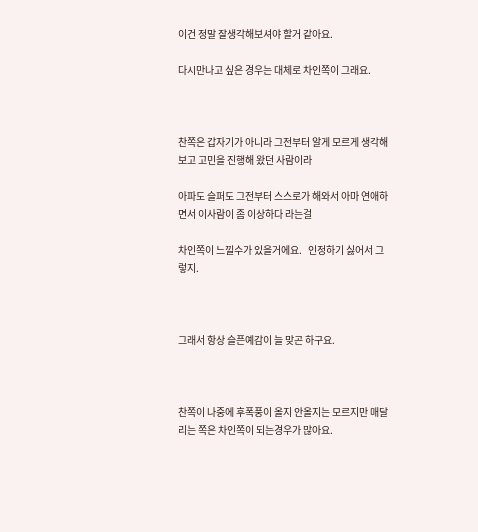이건 정말 잘생각해보셔야 할거 같아요.

다시만나고 싶은 경우는 대체로 차인쪽이 그래요.



찬쪽은 갑자기가 아니라 그전부터 알게 모르게 생각해보고 고민을 진행해 왔던 사람이라

아파도 슬퍼도 그전부터 스스로가 해와서 아마 연애하면서 이사람이 좀 이상하다 라는걸

차인쪽이 느낄수가 있을거에요.   인정하기 싫어서 그렇지.



그래서 항상 슬픈예감이 늘 맞곤 하구요.



찬쪽이 나중에 후폭풍이 올지 안올지는 모르지만 매달리는 쪽은 차인쪽이 되는경우가 많아요.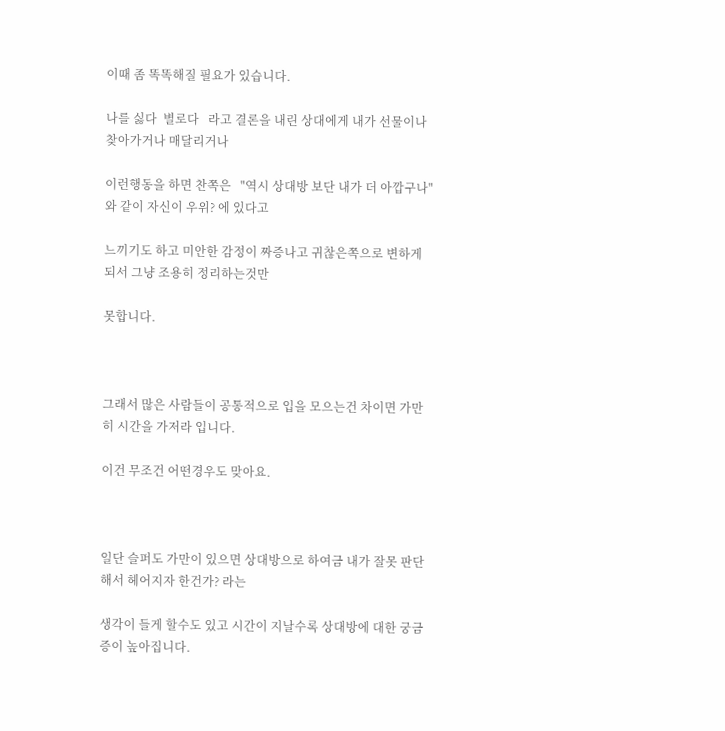이때 좀 똑똑해질 필요가 있습니다.

나를 싫다  별로다   라고 결론을 내린 상대에게 내가 선물이나 찾아가거나 매달리거나

이런행동을 하면 찬쪽은   "역시 상대방 보단 내가 더 아깝구나" 와 같이 자신이 우위? 에 있다고

느끼기도 하고 미안한 감정이 짜증나고 귀찮은쪽으로 변하게 되서 그냥 조용히 정리하는것만

못합니다.



그래서 많은 사람들이 공통적으로 입을 모으는건 차이면 가만히 시간을 가저라 입니다.

이건 무조건 어떤경우도 맞아요.



일단 슬퍼도 가만이 있으면 상대방으로 하여금 내가 잘못 판단해서 헤어지자 한건가? 라는

생각이 들게 할수도 있고 시간이 지날수록 상대방에 대한 궁금증이 높아집니다.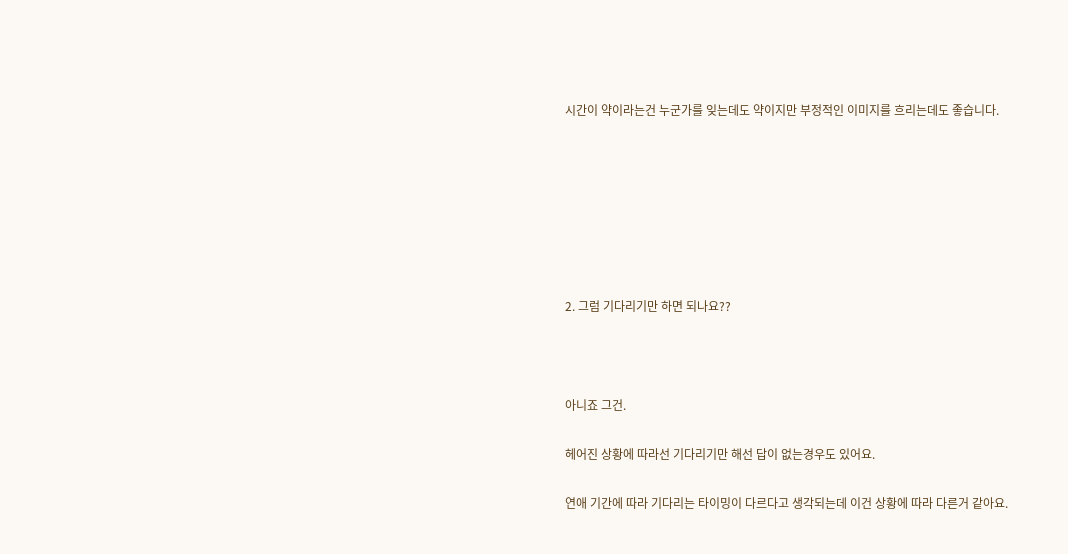시간이 약이라는건 누군가를 잊는데도 약이지만 부정적인 이미지를 흐리는데도 좋습니다.







2. 그럼 기다리기만 하면 되나요??



아니죠 그건.

헤어진 상황에 따라선 기다리기만 해선 답이 없는경우도 있어요.

연애 기간에 따라 기다리는 타이밍이 다르다고 생각되는데 이건 상황에 따라 다른거 같아요.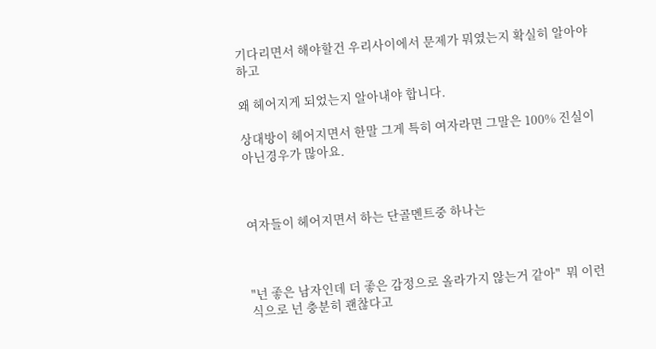기다리면서 해야할건 우리사이에서 문제가 뭐였는지 확실히 알아야 하고

왜 헤어지게 되었는지 알아내야 합니다.

상대방이 헤어지면서 한말 그게 특히 여자라면 그말은 100% 진실이 아닌경우가 많아요.



여자들이 헤어지면서 하는 단골멘트중 하나는



"넌 좋은 남자인데 더 좋은 감정으로 올라가지 않는거 같아"  뭐 이런식으로 넌 충분히 괜찮다고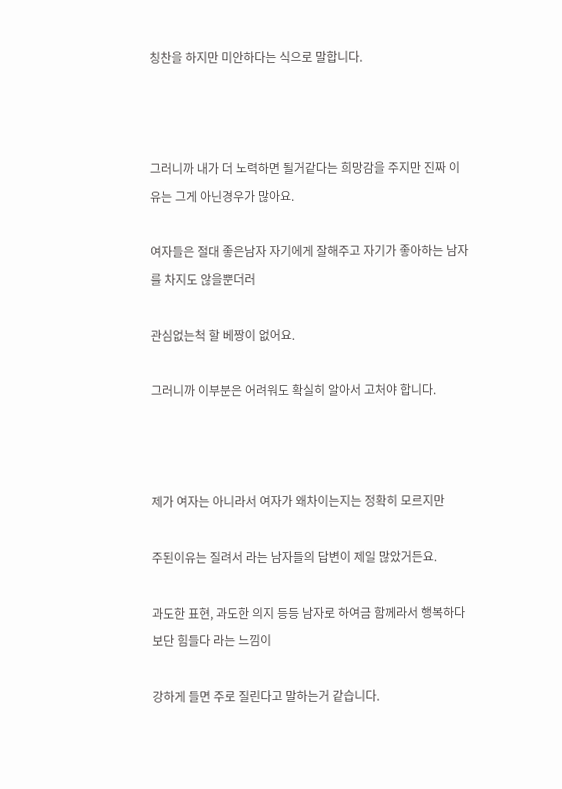칭찬을 하지만 미안하다는 식으로 말합니다.



그러니까 내가 더 노력하면 될거같다는 희망감을 주지만 진짜 이유는 그게 아닌경우가 많아요.

여자들은 절대 좋은남자 자기에게 잘해주고 자기가 좋아하는 남자를 차지도 않을뿐더러

관심없는척 할 베짱이 없어요.

그러니까 이부분은 어려워도 확실히 알아서 고처야 합니다.



제가 여자는 아니라서 여자가 왜차이는지는 정확히 모르지만

주된이유는 질려서 라는 남자들의 답변이 제일 많았거든요.

과도한 표현, 과도한 의지 등등 남자로 하여금 함께라서 행복하다 보단 힘들다 라는 느낌이

강하게 들면 주로 질린다고 말하는거 같습니다.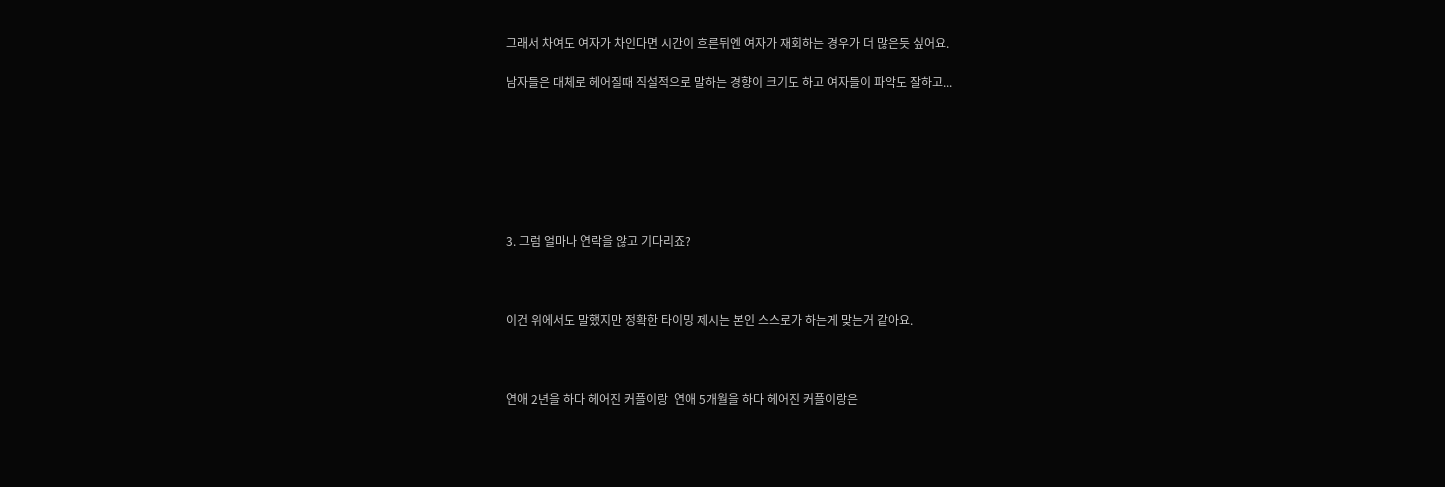그래서 차여도 여자가 차인다면 시간이 흐른뒤엔 여자가 재회하는 경우가 더 많은듯 싶어요.

남자들은 대체로 헤어질때 직설적으로 말하는 경향이 크기도 하고 여자들이 파악도 잘하고...







3. 그럼 얼마나 연락을 않고 기다리죠?



이건 위에서도 말했지만 정확한 타이밍 제시는 본인 스스로가 하는게 맞는거 같아요.



연애 2년을 하다 헤어진 커플이랑  연애 5개월을 하다 헤어진 커플이랑은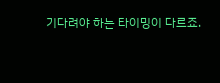기다려야 하는 타이밍이 다르죠.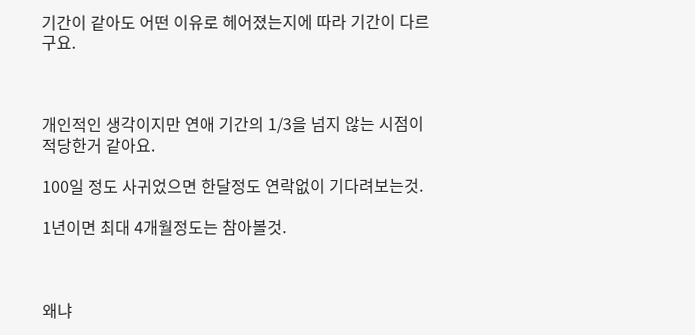기간이 같아도 어떤 이유로 헤어졌는지에 따라 기간이 다르구요.



개인적인 생각이지만 연애 기간의 1/3을 넘지 않는 시점이 적당한거 같아요.

100일 정도 사귀었으면 한달정도 연락없이 기다려보는것.

1년이면 최대 4개월정도는 참아볼것.



왜냐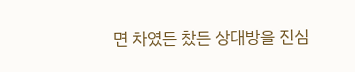면 차였든 찼든 상대방을 진심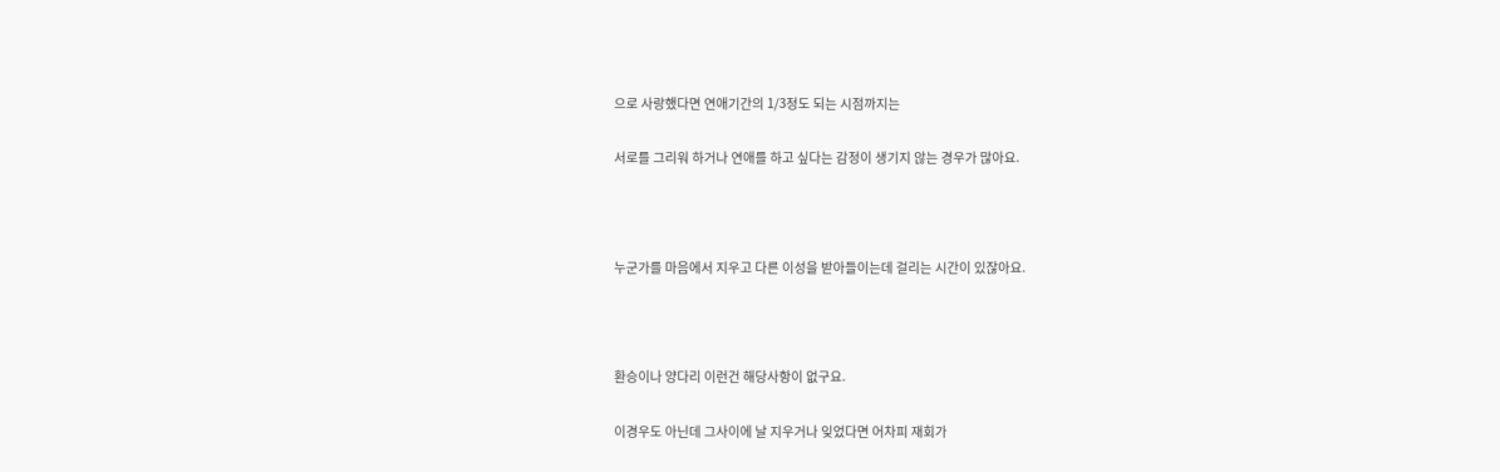으로 사랑했다면 연애기간의 1/3정도 되는 시점까지는

서로를 그리워 하거나 연애를 하고 싶다는 감정이 생기지 않는 경우가 많아요.



누군가를 마음에서 지우고 다른 이성을 받아들이는데 걸리는 시간이 있잖아요.



환승이나 양다리 이런건 해당사항이 없구요.

이경우도 아닌데 그사이에 날 지우거나 잊었다면 어차피 재회가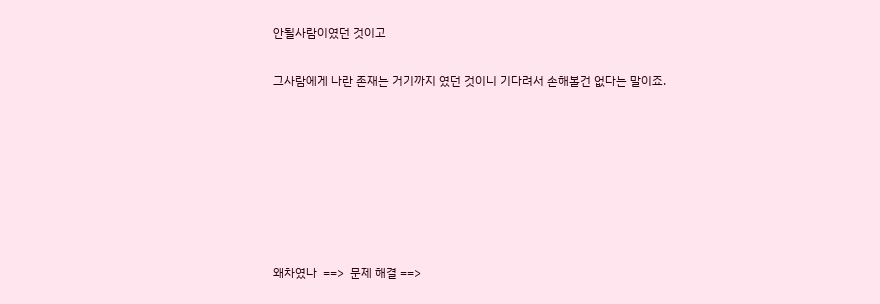안될사람이였던 것이고

그사람에게 나란 존재는 거기까지 였던 것이니 기다려서 손해볼건 없다는 말이죠.







왜차였나  ==>  문제 해결 ==>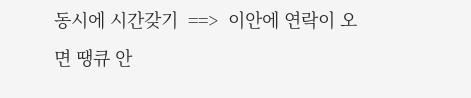동시에 시간갖기  ==>  이안에 연락이 오면 땡큐 안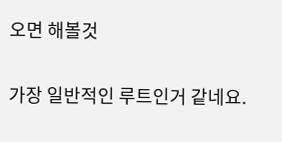오면 해볼것

가장 일반적인 루트인거 같네요.